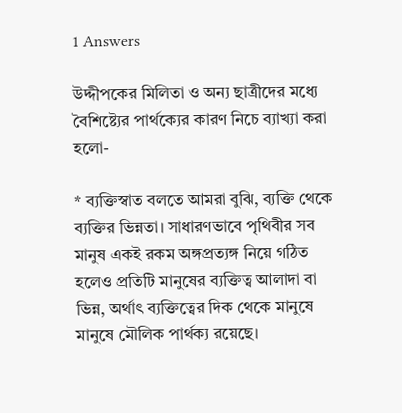1 Answers

উদ্দীপকের মিলিতা ও অন্য ছাত্রীদের মধ্যে বৈশিষ্ট্যের পার্থক্যের কারণ নিচে ব্যাখ্যা করা হলো-

* ব্যক্তিস্বাত বলতে আমরা বুঝি, ব্যক্তি থেকে ব্যক্তির ভিন্নতা। সাধারণভাবে পৃথিবীর সব মানুষ একই রকম অঙ্গপ্রত্যঙ্গ নিয়ে গঠিত হলেও প্রতিটি মানুষের ব্যক্তিত্ব আলাদা বা ভিন্ন, অর্থাৎ ব্যক্তিত্বের দিক থেকে মানুষে মানুষে মৌলিক পার্থক্য রয়েছে।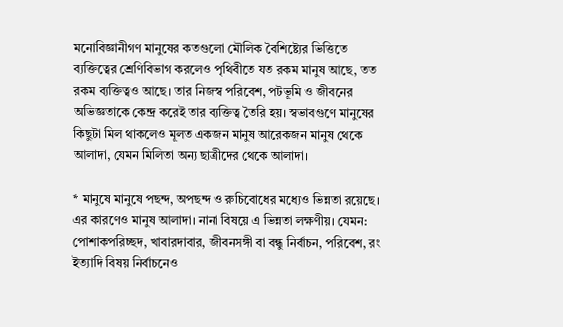মনোবিজ্ঞানীগণ মানুষের কতগুলো মৌলিক বৈশিষ্ট্যের ভিত্তিতে ব্যক্তিত্বের শ্রেণিবিভাগ করলেও পৃথিবীতে যত রকম মানুষ আছে, তত রকম ব্যক্তিত্বও আছে। তার নিজস্ব পরিবেশ, পটভূমি ও জীবনের অভিজ্ঞতাকে কেন্দ্র করেই তার ব্যক্তিত্ব তৈরি হয়। স্বভাবগুণে মানুষের কিছুটা মিল থাকলেও মূলত একজন মানুষ আরেকজন মানুষ থেকে আলাদা, যেমন মিলিতা অন্য ছাত্রীদের থেকে আলাদা।

* মানুষে মানুষে পছন্দ, অপছন্দ ও রুচিবোধের মধ্যেও ভিন্নতা রয়েছে। এর কারণেও মানুষ আলাদা। নানা বিষয়ে এ ভিন্নতা লক্ষণীয়। যেমন: পোশাকপরিচ্ছদ, খাবারদাবার, জীবনসঙ্গী বা বন্ধু নির্বাচন, পরিবেশ, রং ইত্যাদি বিষয় নির্বাচনেও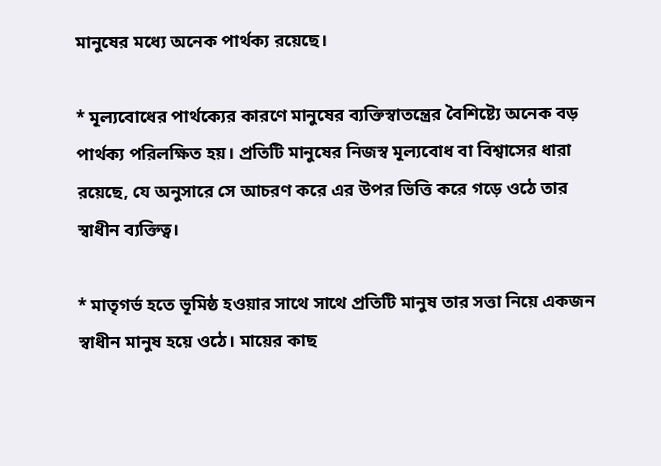মানুষের মধ্যে অনেক পার্থক্য রয়েছে।

* মূল্যবোধের পার্থক্যের কারণে মানুষের ব্যক্তিস্বাতন্ত্রের বৈশিষ্ট্যে অনেক বড় পার্থক্য পরিলক্ষিত হয়। প্রতিটি মানুষের নিজস্ব মূল্যবোধ বা বিশ্বাসের ধারা রয়েছে, যে অনুসারে সে আচরণ করে এর উপর ভিত্তি করে গড়ে ওঠে তার স্বাধীন ব্যক্তিত্ব।

* মাতৃগর্ভ হতে ভূমিষ্ঠ হওয়ার সাথে সাথে প্রতিটি মানুষ তার সত্তা নিয়ে একজন স্বাধীন মানুষ হয়ে ওঠে। মায়ের কাছ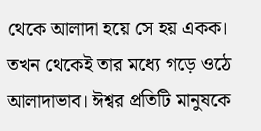থেকে আলাদা হয়ে সে হয় একক। তখন থেকেই তার মধ্যে গড়ে ওঠে আলাদাভাব। ঈশ্বর প্রতিটি মানুষকে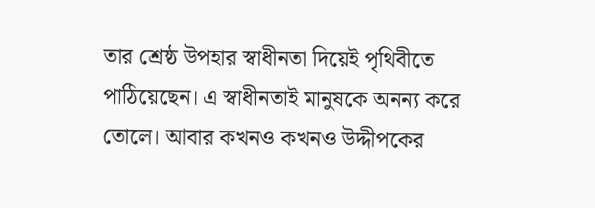তার শ্রেষ্ঠ উপহার স্বাধীনতা দিয়েই পৃথিবীতে পাঠিয়েছেন। এ স্বাধীনতাই মানুষকে অনন্য করে তোলে। আবার কখনও কখনও উদ্দীপকের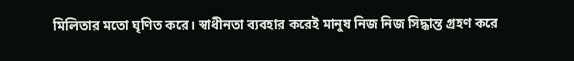মিলিতার মতো ঘৃণিত করে। স্বাধীনতা ব্যবহার করেই মানুষ নিজ নিজ সিদ্ধান্ত গ্রহণ করে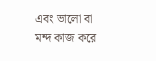এবং ভালো বা মন্দ কাজ করে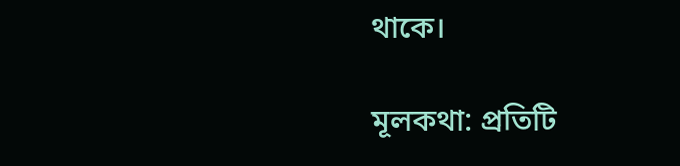থাকে।

মূলকথা: প্রতিটি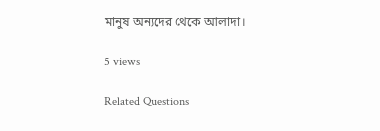মানুষ অন্যদের থেকে আলাদা।

5 views

Related Questions